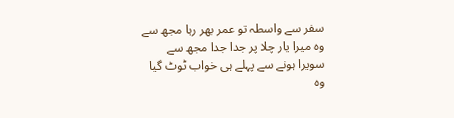سفر سے واسطہ تو عمر بھر رہا مجھ سے
وہ میرا یار چلا پر جدا جدا مجھ سے
سویرا ہونے سے پہلے ہی خواب ٹوٹ گیا
وہ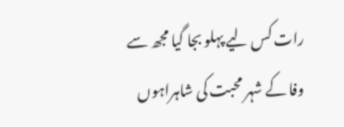رات کس لیے پہلو بجا گیا مجھ سے
وفا کے شہر محبت کی شاہراہوں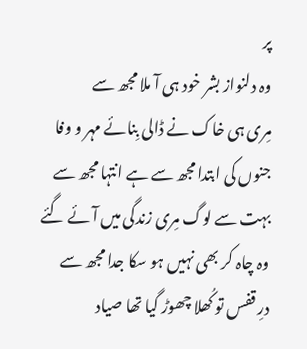پر
وہ دلنواز بشر خود ہی آ ملا مجھ سے
مِری ہی خاک نے ڈالی بِنائے مہر و وفا
جنوں کی ابتدا مجھ سے ہے انتہا مجھ سے
بہت سے لوگ مِری زندگی میں آئے گئے
وہ چاہ کر بھی نہیں ہو سکا جدا مجھ سے
درِ قفس تو کُھلا چھوڑ گیا تھا صیاد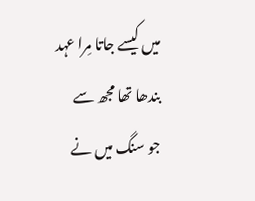میں کیسے جاتا مِرا عہد بندھا تھا مجھ سے
جو سنگ میں نے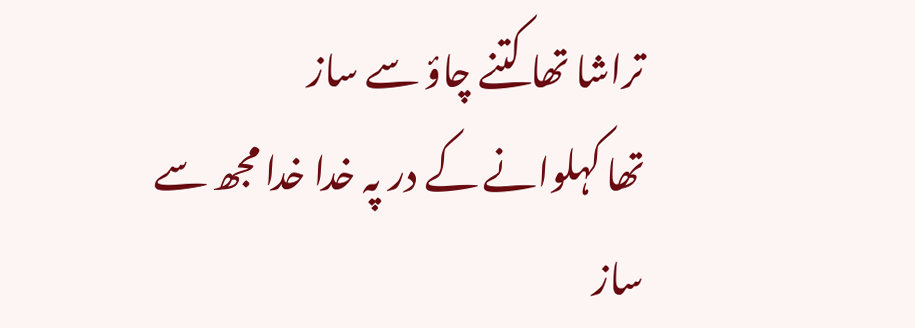تراشا تھا کتنے چاؤ سے ساز
تھا کہلوانے کے در پہ خدا خدا مجھ سے
ساز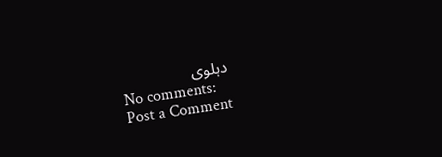دہلوی
No comments:
Post a Comment